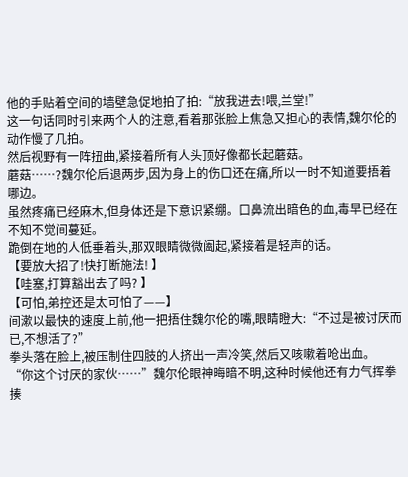他的手贴着空间的墙壁急促地拍了拍:“放我进去!喂,兰堂!”
这一句话同时引来两个人的注意,看着那张脸上焦急又担心的表情,魏尔伦的动作慢了几拍。
然后视野有一阵扭曲,紧接着所有人头顶好像都长起蘑菇。
蘑菇……?魏尔伦后退两步,因为身上的伤口还在痛,所以一时不知道要捂着哪边。
虽然疼痛已经麻木,但身体还是下意识紧绷。口鼻流出暗色的血,毒早已经在不知不觉间蔓延。
跪倒在地的人低垂着头,那双眼睛微微阖起,紧接着是轻声的话。
【要放大招了!快打断施法! 】
【哇塞,打算豁出去了吗? 】
【可怕,弟控还是太可怕了——】
间漱以最快的速度上前,他一把捂住魏尔伦的嘴,眼睛瞪大:“不过是被讨厌而已,不想活了?”
拳头落在脸上,被压制住四肢的人挤出一声冷笑,然后又咳嗽着呛出血。
“你这个讨厌的家伙……”魏尔伦眼神晦暗不明,这种时候他还有力气挥拳揍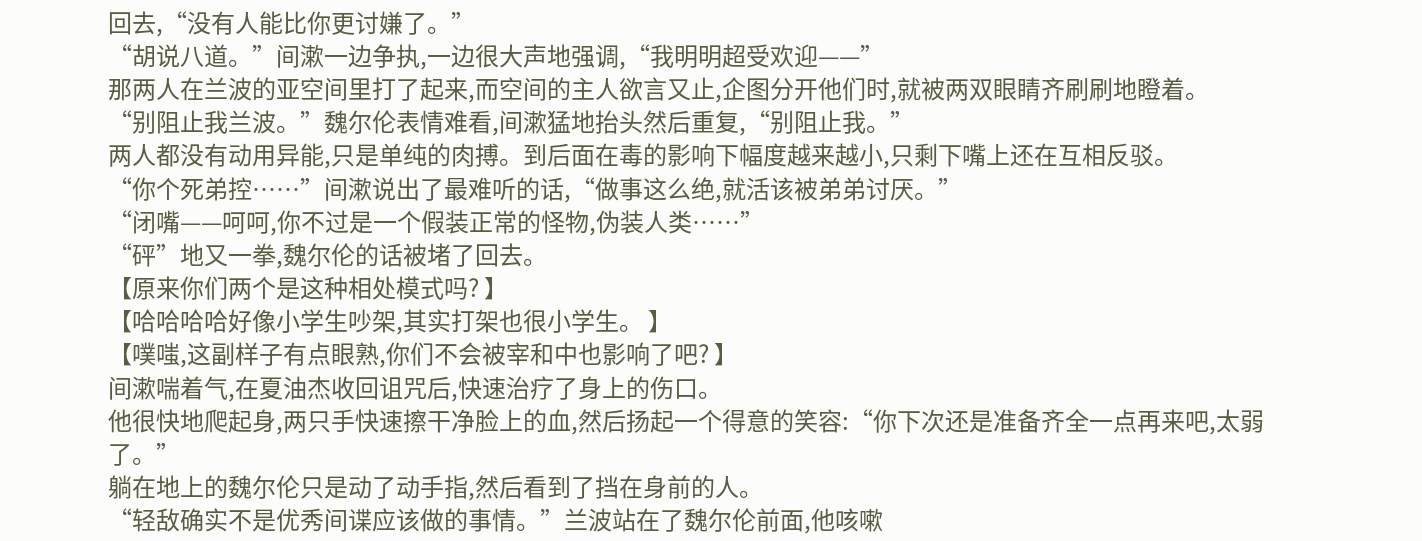回去,“没有人能比你更讨嫌了。”
“胡说八道。”间漱一边争执,一边很大声地强调,“我明明超受欢迎——”
那两人在兰波的亚空间里打了起来,而空间的主人欲言又止,企图分开他们时,就被两双眼睛齐刷刷地瞪着。
“别阻止我兰波。”魏尔伦表情难看,间漱猛地抬头然后重复,“别阻止我。”
两人都没有动用异能,只是单纯的肉搏。到后面在毒的影响下幅度越来越小,只剩下嘴上还在互相反驳。
“你个死弟控……”间漱说出了最难听的话,“做事这么绝,就活该被弟弟讨厌。”
“闭嘴——呵呵,你不过是一个假装正常的怪物,伪装人类……”
“砰”地又一拳,魏尔伦的话被堵了回去。
【原来你们两个是这种相处模式吗? 】
【哈哈哈哈好像小学生吵架,其实打架也很小学生。 】
【噗嗤,这副样子有点眼熟,你们不会被宰和中也影响了吧? 】
间漱喘着气,在夏油杰收回诅咒后,快速治疗了身上的伤口。
他很快地爬起身,两只手快速擦干净脸上的血,然后扬起一个得意的笑容:“你下次还是准备齐全一点再来吧,太弱了。”
躺在地上的魏尔伦只是动了动手指,然后看到了挡在身前的人。
“轻敌确实不是优秀间谍应该做的事情。”兰波站在了魏尔伦前面,他咳嗽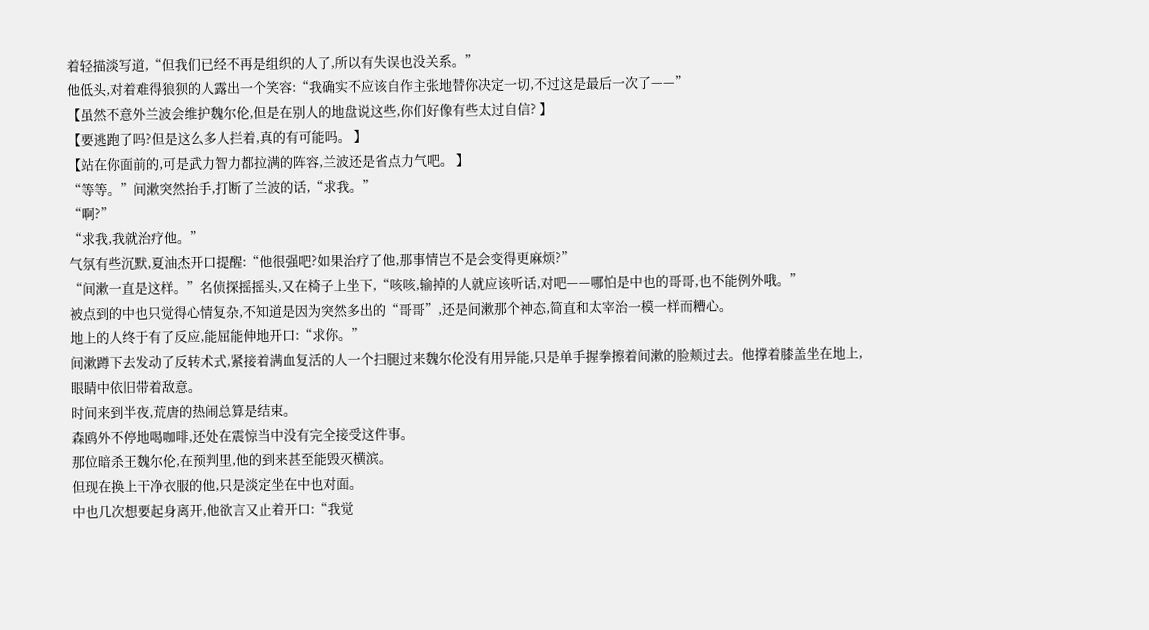着轻描淡写道,“但我们已经不再是组织的人了,所以有失误也没关系。”
他低头,对着难得狼狈的人露出一个笑容:“我确实不应该自作主张地替你决定一切,不过这是最后一次了——”
【虽然不意外兰波会维护魏尔伦,但是在别人的地盘说这些,你们好像有些太过自信? 】
【要逃跑了吗?但是这么多人拦着,真的有可能吗。 】
【站在你面前的,可是武力智力都拉满的阵容,兰波还是省点力气吧。 】
“等等。”间漱突然抬手,打断了兰波的话,“求我。”
“啊?”
“求我,我就治疗他。”
气氛有些沉默,夏油杰开口提醒:“他很强吧?如果治疗了他,那事情岂不是会变得更麻烦?”
“间漱一直是这样。”名侦探摇摇头,又在椅子上坐下,“咳咳,输掉的人就应该听话,对吧——哪怕是中也的哥哥,也不能例外哦。”
被点到的中也只觉得心情复杂,不知道是因为突然多出的“哥哥”,还是间漱那个神态,简直和太宰治一模一样而糟心。
地上的人终于有了反应,能屈能伸地开口:“求你。”
间漱蹲下去发动了反转术式,紧接着满血复活的人一个扫腿过来魏尔伦没有用异能,只是单手握拳擦着间漱的脸颊过去。他撑着膝盖坐在地上,眼睛中依旧带着敌意。
时间来到半夜,荒唐的热闹总算是结束。
森鸥外不停地喝咖啡,还处在震惊当中没有完全接受这件事。
那位暗杀王魏尔伦,在预判里,他的到来甚至能毁灭横滨。
但现在换上干净衣服的他,只是淡定坐在中也对面。
中也几次想要起身离开,他欲言又止着开口:“我觉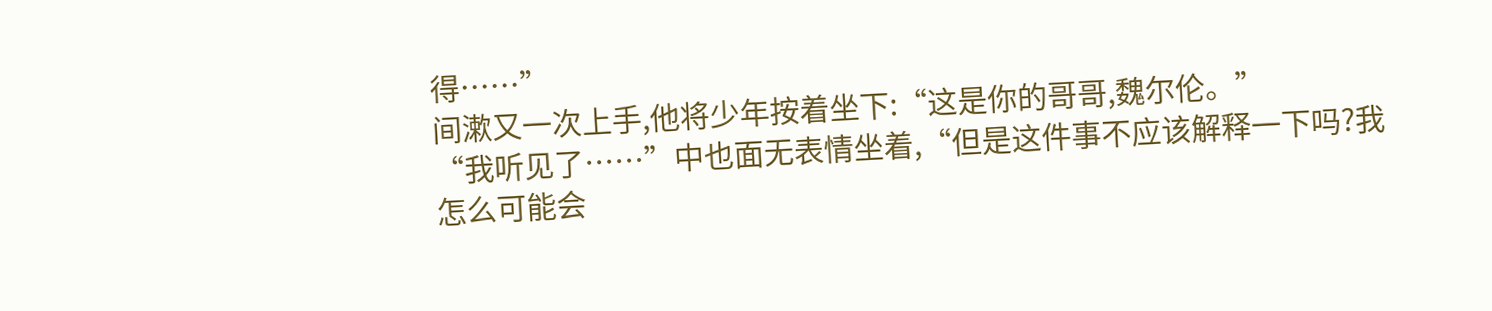得……”
间漱又一次上手,他将少年按着坐下:“这是你的哥哥,魏尔伦。”
“我听见了……”中也面无表情坐着,“但是这件事不应该解释一下吗?我怎么可能会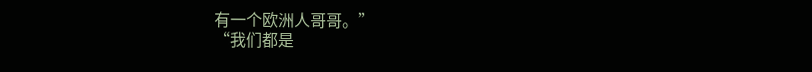有一个欧洲人哥哥。”
“我们都是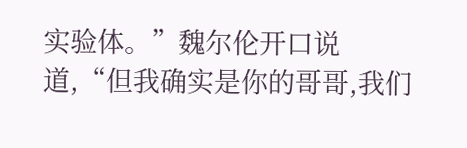实验体。”魏尔伦开口说道,“但我确实是你的哥哥,我们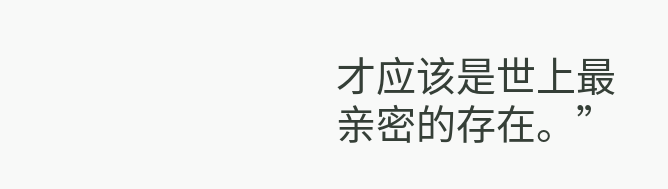才应该是世上最亲密的存在。”